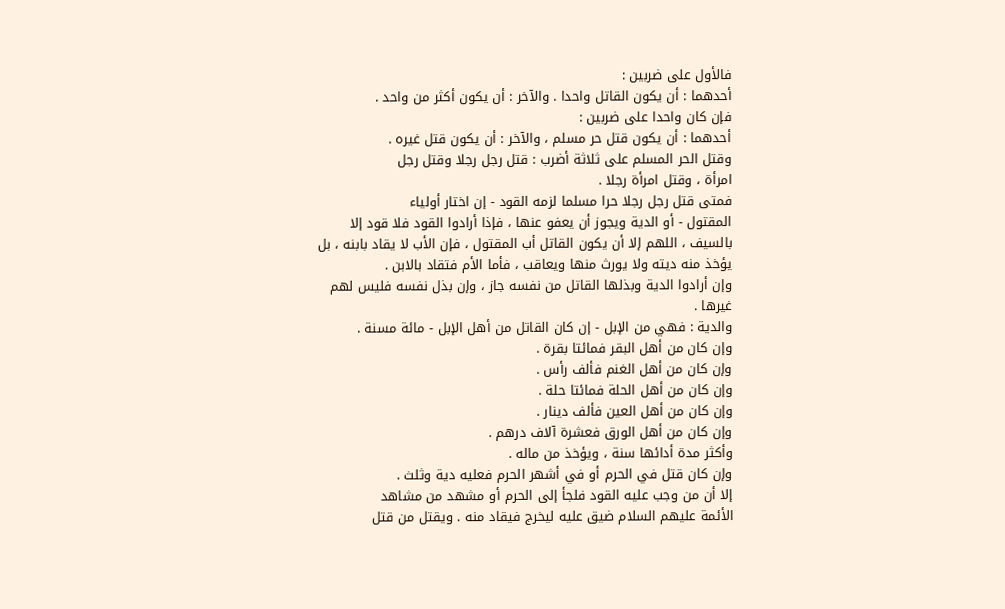فالأول على ضربين :
أحدهما : أن يكون القاتل واحدا . والآخر : أن يكون أكثر من واحد .
فإن كان واحدا على ضربين :
أحدهما : أن يكون قتل حر مسلم ، والآخر : أن يكون قتل غيره .
وقتل الحر المسلم على ثلاثة أضرب : قتل رجل رجلا وقتل رجل
امرأة ، وقتل امرأة رجلا .
فمتى قتل رجل رجلا حرا مسلما لزمه القود - إن اختار أولياء
المقتول - أو الدية ويجوز أن يعفو عنها ، فإذا أرادوا القود فلا قود إلا
بالسيف ، اللهم إلا أن يكون القاتل أب المقتول ، فإن الأب لا يقاد بابنه ، بل
يؤخذ منه ديته ولا يورث منها ويعاقب ، فأما الأم فتقاد بالابن .
وإن أرادوا الدية وبذلها القاتل من نفسه جاز ، وإن بذل نفسه فليس لهم
غيرها .
والدية : فهي من الإبل - إن كان القاتل من أهل الإبل - مائة مسنة .
وإن كان من أهل البقر فمائتا بقرة .
وإن كان من أهل الغنم فألف رأس .
وإن كان من أهل الحلة فمائتا حلة .
وإن كان من أهل العين فألف دينار .
وإن كان من أهل الورق فعشرة آلاف درهم .
وأكثر مدة أدائها سنة ، ويؤخذ من ماله .
وإن كان قتل في الحرم أو في أشهر الحرم فعليه دية وثلث .
إلا أن من وجب عليه القود فلجأ إلى الحرم أو مشهد من مشاهد
الأئمة عليهم السلام ضيق عليه ليخرج فيقاد منه . ويقتل من قتل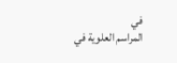في
المراسم العلوية في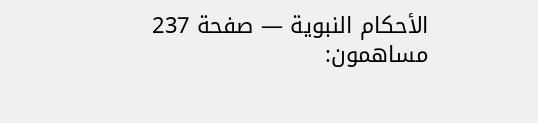الأحكام النبوية — صفحة 237
مساهمون: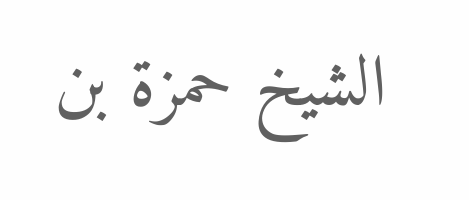الشيخ حمزة بن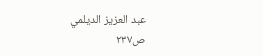عبد العزيز الديلمي
ص٢٣٧